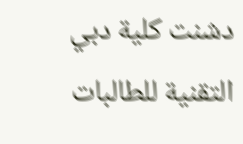دشنت كلية دبي التقنية للطالبات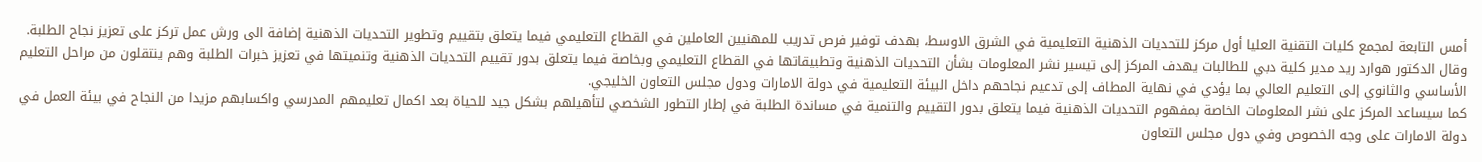أمس التابعة لمجمع كليات التقنية العليا أول مركز للتحديات الذهنية التعليمية في الشرق الاوسط، بهدف توفير فرص تدريب للمهنيين العاملين في القطاع التعليمي فيما يتعلق بتقييم وتطوير التحديات الذهنية إضافة الى ورش عمل تركز على تعزيز نجاح الطلبة.
وقال الدكتور هوارد ريد مدير كلية دبي للطالبات يهدف المركز إلى تيسير نشر المعلومات بشأن التحديات الذهنية وتطبيقاتها في القطاع التعليمي وبخاصة فيما يتعلق بدور تقييم التحديات الذهنية وتنميتها في تعزيز خبرات الطلبة وهم ينتقلون من مراحل التعليم الأساسي والثانوي إلى التعليم العالي بما يؤدي في نهاية المطاف إلى تدعيم نجاحهم داخل البيئة التعليمية في دولة الامارات ودول مجلس التعاون الخليجي.
كما سيساعد المركز على نشر المعلومات الخاصة بمفهوم التحديات الذهنية فيما يتعلق بدور التقييم والتنمية في مساندة الطلبة في إطار التطور الشخصي لتأهيلهم بشكل جيد للحياة بعد اكمال تعليمهم المدرسي واكسابهم مزيدا من النجاح في بيئة العمل في دولة الامارات على وجه الخصوص وفي دول مجلس التعاون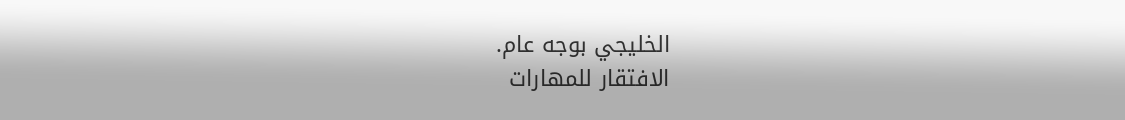الخليجي بوجه عام.
الافتقار للمهارات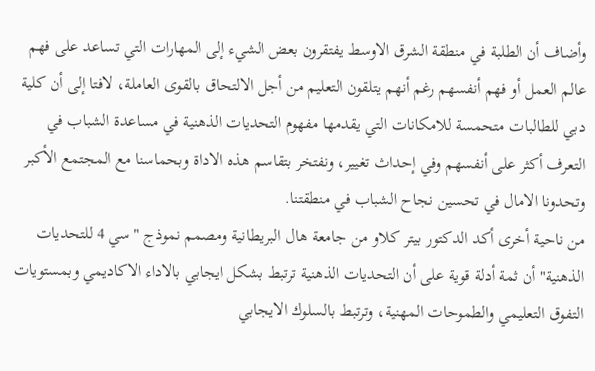وأضاف أن الطلبة في منطقة الشرق الاوسط يفتقرون بعض الشيء إلى المهارات التي تساعد على فهم عالم العمل أو فهم أنفسهم رغم أنهم يتلقون التعليم من أجل الالتحاق بالقوى العاملة، لافتا إلى أن كلية دبي للطالبات متحمسة للامكانات التي يقدمها مفهوم التحديات الذهنية في مساعدة الشباب في التعرف أكثر على أنفسهم وفي إحداث تغيير، ونفتخر بتقاسم هذه الاداة وبحماسنا مع المجتمع الأكبر وتحدونا الامال في تحسين نجاح الشباب في منطقتنا.
من ناحية أخرى أكد الدكتور بيتر كلاو من جامعة هال البريطانية ومصمم نموذج "سي 4 للتحديات الذهنية" أن ثمة أدلة قوية على أن التحديات الذهنية ترتبط بشكل ايجابي بالاداء الاكاديمي وبمستويات التفوق التعليمي والطموحات المهنية، وترتبط بالسلوك الايجابي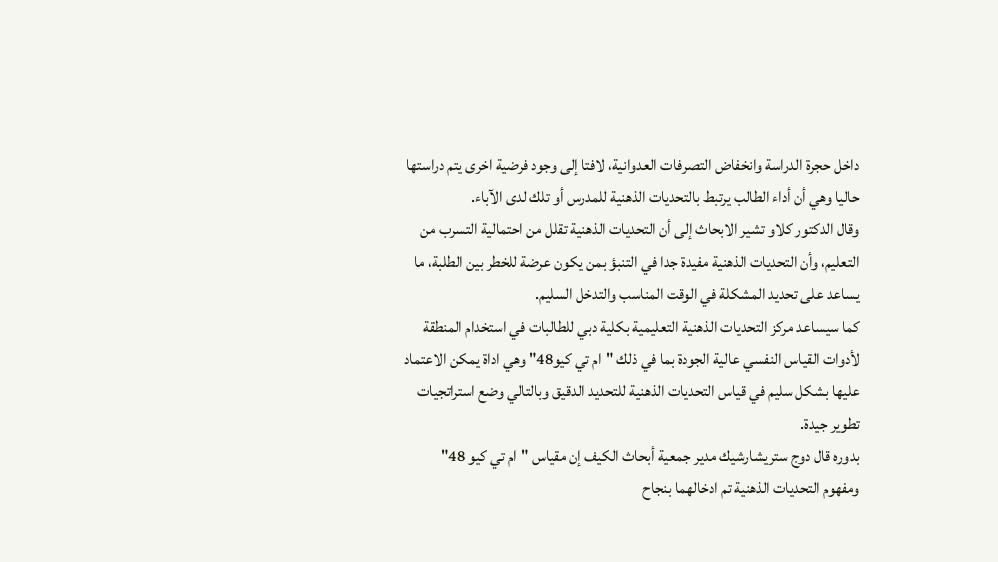داخل حجرة الدراسة وانخفاض التصرفات العدوانية، لافتا إلى وجود فرضية اخرى يتم دراستها حاليا وهي أن أداء الطالب يرتبط بالتحديات الذهنية للمدرس أو تلك لدى الآباء.
وقال الدكتور كلاو تشير الابحاث إلى أن التحديات الذهنية تقلل من احتمالية التسرب من التعليم، وأن التحديات الذهنية مفيدة جدا في التنبؤ بمن يكون عرضة للخطر بين الطلبة، ما يساعد على تحديد المشكلة في الوقت المناسب والتدخل السليم.
كما سيساعد مركز التحديات الذهنية التعليمية بكلية دبي للطالبات في استخدام المنطقة لأدوات القياس النفسي عالية الجودة بما في ذلك "ام تي كيو48" وهي اداة يمكن الاعتماد عليها بشكل سليم في قياس التحديات الذهنية للتحديد الدقيق وبالتالي وضع استراتجيات تطوير جيدة.
بدوره قال دوج ستريشارشيك مدير جمعية أبحاث الكيف إن مقياس "ام تي كيو 48" ومفهوم التحديات الذهنية تم ادخالهما بنجاح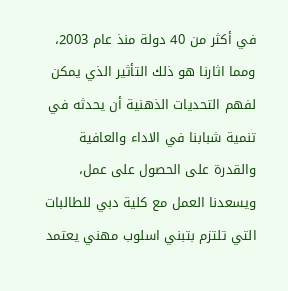في أكثر من 40 دولة منذ عام 2003، ومما اثارنا هو ذلك التأثير الذي يمكن لفهم التحديات الذهنية أن يحدثه في تنمية شبابنا في الاداء والعافية والقدرة على الحصول على عمل، ويسعدنا العمل مع كلية دبي للطالبات التي تلتزم بتبني اسلوب مهني يعتمد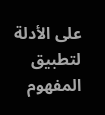على الأدلة لتطبيق المفهوم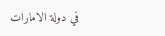في دولة الامارات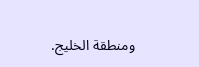ومنطقة الخليج.